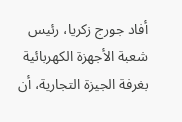أفاد جورج زكريا، رئيس شعبة الأجهزة الكهربائية بغرفة الجيزة التجارية، أن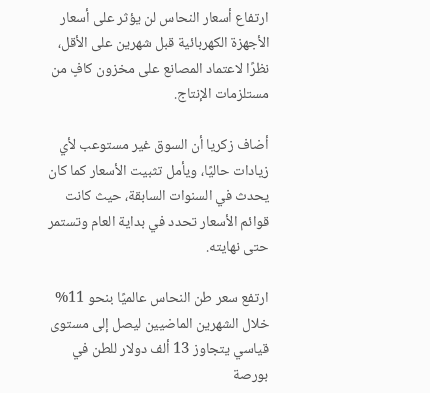ارتفاع أسعار النحاس لن يؤثر على أسعار الأجهزة الكهربائية قبل شهرين على الأقل، نظرًا لاعتماد المصانع على مخزون كافٍ من مستلزمات الإنتاج.

أضاف زكريا أن السوق غير مستوعب لأي زيادات حاليًا، ويأمل تثبيت الأسعار كما كان يحدث في السنوات السابقة، حيث كانت قوائم الأسعار تحدد في بداية العام وتستمر حتى نهايته.

ارتفع سعر طن النحاس عالميًا بنحو 11% خلال الشهرين الماضيين ليصل إلى مستوى قياسي يتجاوز 13 ألف دولار للطن في بورصة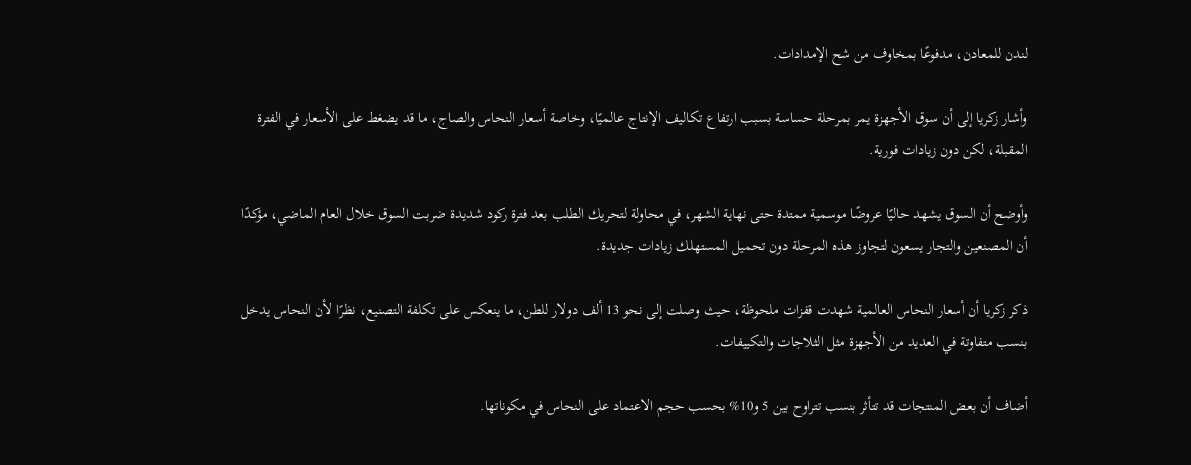لندن للمعادن، مدفوعًا بمخاوف من شح الإمدادات.

وأشار زكريا إلى أن سوق الأجهزة يمر بمرحلة حساسة بسبب ارتفاع تكاليف الإنتاج عالميًا، وخاصة أسعار النحاس والصاج، ما قد يضغط على الأسعار في الفترة المقبلة، لكن دون زيادات فورية.

وأوضح أن السوق يشهد حاليًا عروضًا موسمية ممتدة حتى نهاية الشهر، في محاولة لتحريك الطلب بعد فترة ركود شديدة ضربت السوق خلال العام الماضي، مؤكدًا أن المصنعين والتجار يسعون لتجاوز هذه المرحلة دون تحميل المستهلك زيادات جديدة.

ذكر زكريا أن أسعار النحاس العالمية شهدت قفزات ملحوظة، حيث وصلت إلى نحو 13 ألف دولار للطن، ما ينعكس على تكلفة التصنيع، نظرًا لأن النحاس يدخل بنسب متفاوتة في العديد من الأجهزة مثل الثلاجات والتكييفات.

أضاف أن بعض المنتجات قد تتأثر بنسب تتراوح بين 5 و10% بحسب حجم الاعتماد على النحاس في مكوناتها.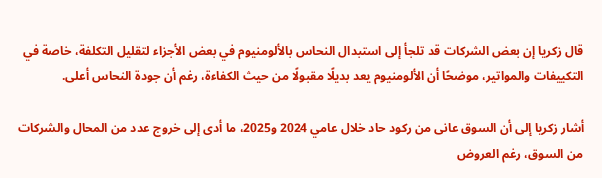قال زكريا إن بعض الشركات قد تلجأ إلى استبدال النحاس بالألومنيوم في بعض الأجزاء لتقليل التكلفة، خاصة في التكييفات والمواتير، موضحًا أن الألومنيوم يعد بديلًا مقبولًا من حيث الكفاءة، رغم أن جودة النحاس أعلى.

أشار زكريا إلى أن السوق عانى من ركود حاد خلال عامي 2024 و2025، ما أدى إلى خروج عدد من المحال والشركات من السوق، رغم العروض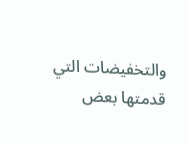والتخفيضات التي قدمتها بعض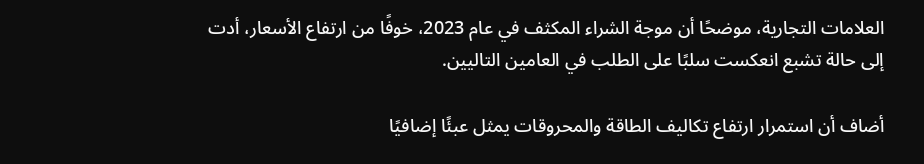العلامات التجارية، موضحًا أن موجة الشراء المكثف في عام 2023، خوفًا من ارتفاع الأسعار، أدت إلى حالة تشبع انعكست سلبًا على الطلب في العامين التاليين.

أضاف أن استمرار ارتفاع تكاليف الطاقة والمحروقات يمثل عبئًا إضافيًا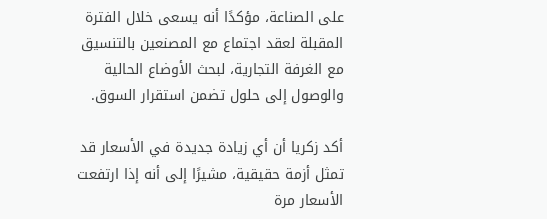على الصناعة، مؤكدًا أنه يسعى خلال الفترة المقبلة لعقد اجتماع مع المصنعين بالتنسيق مع الغرفة التجارية، لبحث الأوضاع الحالية والوصول إلى حلول تضمن استقرار السوق.

أكد زكريا أن أي زيادة جديدة في الأسعار قد تمثل أزمة حقيقية، مشيرًا إلى أنه إذا ارتفعت الأسعار مرة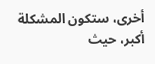أخرى، ستكون المشكلة أكبر، حيث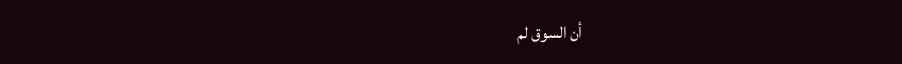أن السوق لم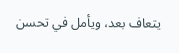يتعاف بعد، ويأمل في تحسن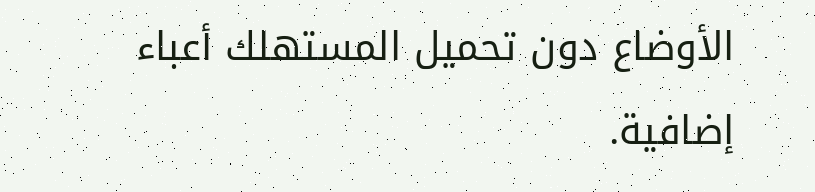الأوضاع دون تحميل المستهلك أعباء إضافية.